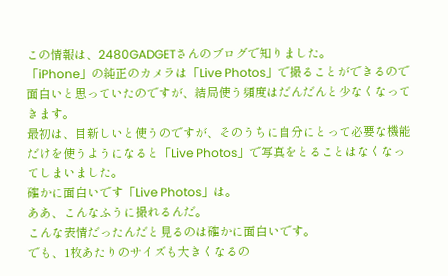この情報は、2480GADGETさんのブログで知りました。
「iPhone」の純正のカメラは「Live Photos」で撮ることができるので面白いと思っていたのですが、結局使う頻度はだんだんと少なくなってきます。
最初は、目新しいと使うのですが、そのうちに自分にとって必要な機能だけを使うようになると「Live Photos」で写真をとることはなくなってしまいました。
確かに面白いです「Live Photos」は。
ああ、こんなふうに撮れるんだ。
こんな表情だったんだと見るのは確かに面白いです。
でも、1枚あたりのサイズも大きくなるの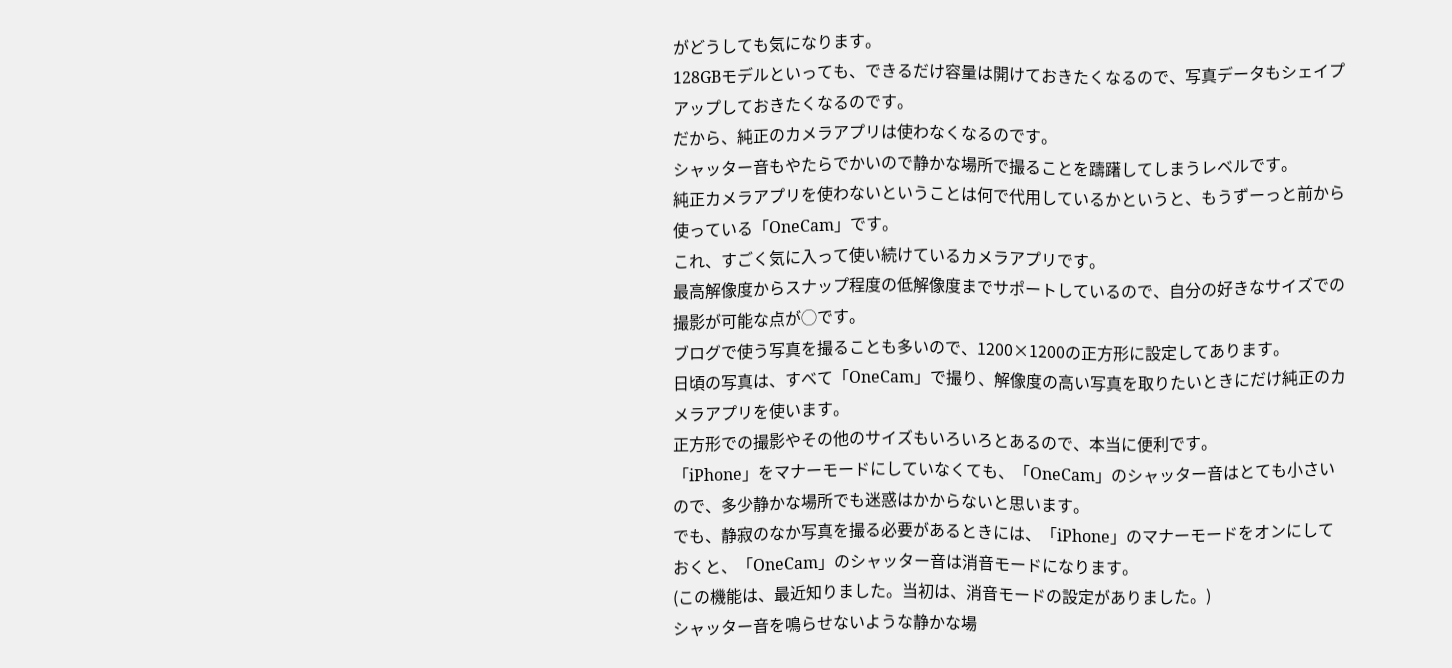がどうしても気になります。
128GBモデルといっても、できるだけ容量は開けておきたくなるので、写真データもシェイプアップしておきたくなるのです。
だから、純正のカメラアプリは使わなくなるのです。
シャッター音もやたらでかいので静かな場所で撮ることを躊躇してしまうレベルです。
純正カメラアプリを使わないということは何で代用しているかというと、もうずーっと前から使っている「OneCam」です。
これ、すごく気に入って使い続けているカメラアプリです。
最高解像度からスナップ程度の低解像度までサポートしているので、自分の好きなサイズでの撮影が可能な点が◯です。
ブログで使う写真を撮ることも多いので、1200×1200の正方形に設定してあります。
日頃の写真は、すべて「OneCam」で撮り、解像度の高い写真を取りたいときにだけ純正のカメラアプリを使います。
正方形での撮影やその他のサイズもいろいろとあるので、本当に便利です。
「iPhone」をマナーモードにしていなくても、「OneCam」のシャッター音はとても小さいので、多少静かな場所でも迷惑はかからないと思います。
でも、静寂のなか写真を撮る必要があるときには、「iPhone」のマナーモードをオンにしておくと、「OneCam」のシャッター音は消音モードになります。
(この機能は、最近知りました。当初は、消音モードの設定がありました。)
シャッター音を鳴らせないような静かな場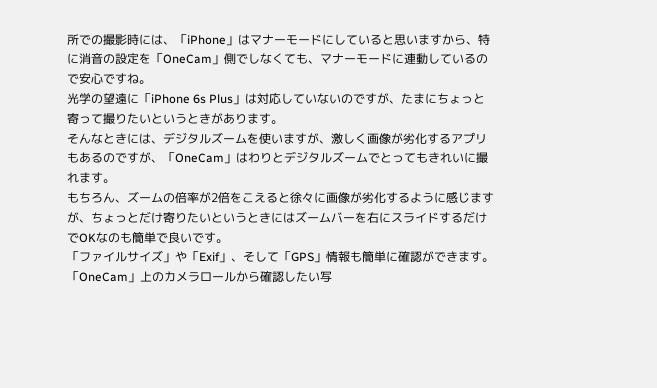所での撮影時には、「iPhone」はマナーモードにしていると思いますから、特に消音の設定を「OneCam」側でしなくても、マナーモードに連動しているので安心ですね。
光学の望遠に「iPhone 6s Plus」は対応していないのですが、たまにちょっと寄って撮りたいというときがあります。
そんなときには、デジタルズームを使いますが、激しく画像が劣化するアプリもあるのですが、「OneCam」はわりとデジタルズームでとってもきれいに撮れます。
もちろん、ズームの倍率が2倍をこえると徐々に画像が劣化するように感じますが、ちょっとだけ寄りたいというときにはズームバーを右にスライドするだけでOKなのも簡単で良いです。
「ファイルサイズ」や「Exif」、そして「GPS」情報も簡単に確認ができます。
「OneCam」上のカメラロールから確認したい写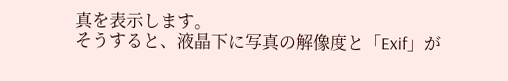真を表示します。
そうすると、液晶下に写真の解像度と「Exif」が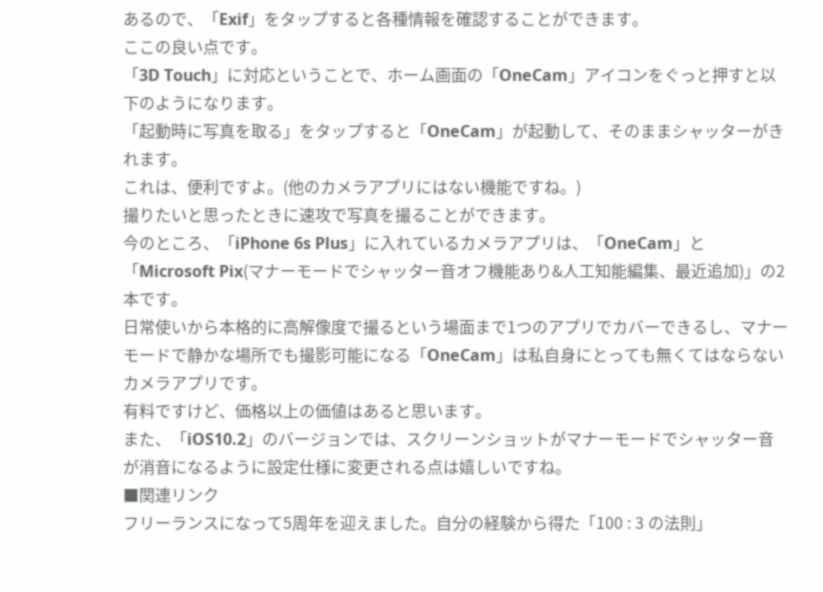あるので、「Exif」をタップすると各種情報を確認することができます。
ここの良い点です。
「3D Touch」に対応ということで、ホーム画面の「OneCam」アイコンをぐっと押すと以下のようになります。
「起動時に写真を取る」をタップすると「OneCam」が起動して、そのままシャッターがきれます。
これは、便利ですよ。(他のカメラアプリにはない機能ですね。)
撮りたいと思ったときに速攻で写真を撮ることができます。
今のところ、「iPhone 6s Plus」に入れているカメラアプリは、「OneCam」と「Microsoft Pix(マナーモードでシャッター音オフ機能あり&人工知能編集、最近追加)」の2本です。
日常使いから本格的に高解像度で撮るという場面まで1つのアプリでカバーできるし、マナーモードで静かな場所でも撮影可能になる「OneCam」は私自身にとっても無くてはならないカメラアプリです。
有料ですけど、価格以上の価値はあると思います。
また、「iOS10.2」のバージョンでは、スクリーンショットがマナーモードでシャッター音が消音になるように設定仕様に変更される点は嬉しいですね。
■関連リンク
フリーランスになって5周年を迎えました。自分の経験から得た「100 : 3 の法則」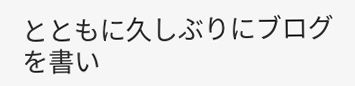とともに久しぶりにブログを書い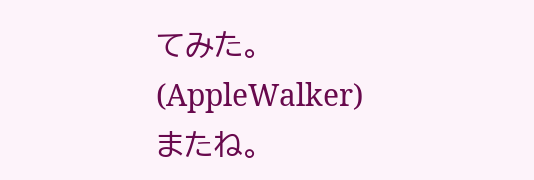てみた。(AppleWalker)
またね。